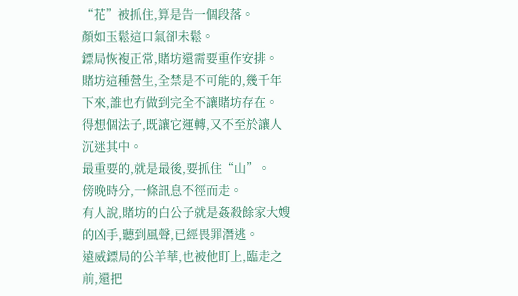“花”被抓住,算是告一個段落。
顏如玉鬆這口氣卻未鬆。
鏢局恢複正常,賭坊還需要重作安排。
賭坊這種營生,全禁是不可能的,幾千年下來,誰也冇做到完全不讓賭坊存在。
得想個法子,既讓它運轉,又不至於讓人沉迷其中。
最重要的,就是最後,要抓住“山”。
傍晚時分,一條訊息不徑而走。
有人說,賭坊的白公子就是姦殺餘家大嫂的凶手,聽到風聲,已經畏罪潛逃。
遠威鏢局的公羊華,也被他盯上,臨走之前,還把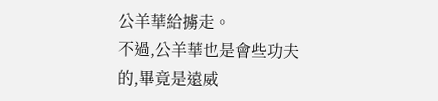公羊華給擄走。
不過,公羊華也是會些功夫的,畢竟是遠威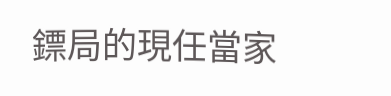鏢局的現任當家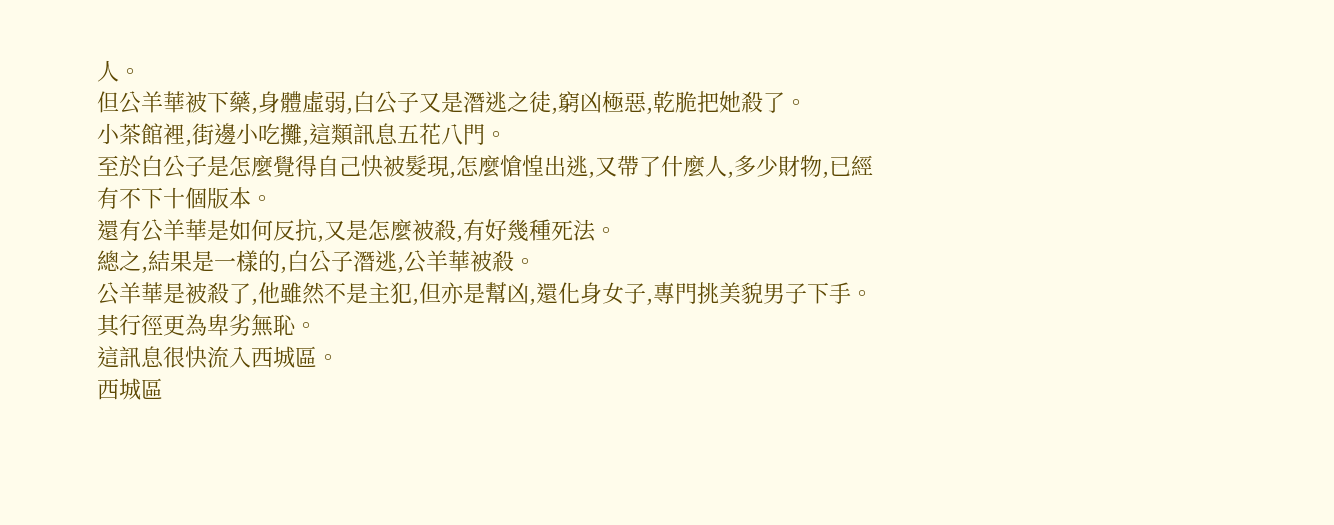人。
但公羊華被下藥,身體虛弱,白公子又是潛逃之徒,窮凶極惡,乾脆把她殺了。
小茶館裡,街邊小吃攤,這類訊息五花八門。
至於白公子是怎麼覺得自己快被髮現,怎麼愴惶出逃,又帶了什麼人,多少財物,已經有不下十個版本。
還有公羊華是如何反抗,又是怎麼被殺,有好幾種死法。
總之,結果是一樣的,白公子潛逃,公羊華被殺。
公羊華是被殺了,他雖然不是主犯,但亦是幫凶,還化身女子,專門挑美貌男子下手。
其行徑更為卑劣無恥。
這訊息很快流入西城區。
西城區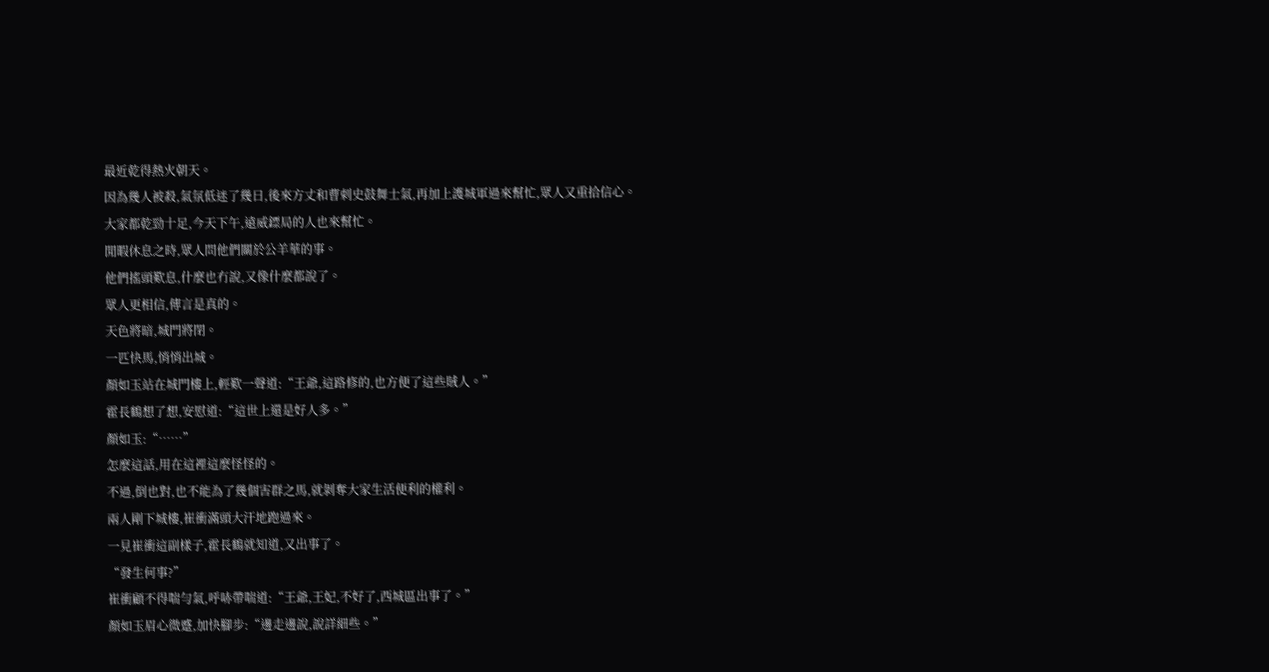最近乾得熱火朝天。
因為幾人被殺,氣氛低迷了幾日,後來方丈和曹刺史鼓舞士氣,再加上護城軍過來幫忙,眾人又重拾信心。
大家都乾勁十足,今天下午,遠威鏢局的人也來幫忙。
閒暇休息之時,眾人問他們關於公羊華的事。
他們搖頭歎息,什麼也冇說,又像什麼都說了。
眾人更相信,傳言是真的。
天色將暗,城門將閉。
一匹快馬,悄悄出城。
顏如玉站在城門樓上,輕歎一聲道:“王爺,這路修的,也方便了這些賊人。”
霍長鶴想了想,安慰道:“這世上還是好人多。”
顏如玉:“……”
怎麼這話,用在這裡這麼怪怪的。
不過,倒也對,也不能為了幾個害群之馬,就剝奪大家生活便利的權利。
兩人剛下城樓,崔衝滿頭大汗地跑過來。
一見崔衝這副樣子,霍長鶴就知道,又出事了。
“發生何事?”
崔衝顧不得喘勻氣,呼哧帶喘道:“王爺,王妃,不好了,西城區出事了。”
顏如玉眉心微蹙,加快腳步:“邊走邊說,說詳細些。”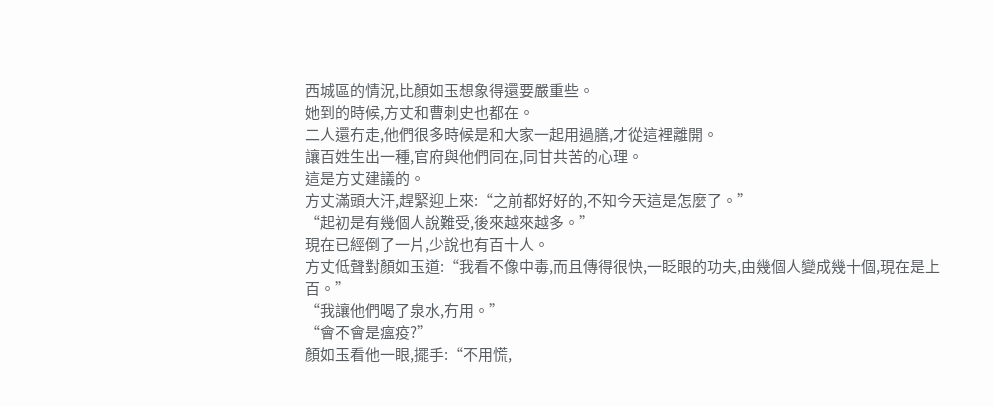西城區的情況,比顏如玉想象得還要嚴重些。
她到的時候,方丈和曹刺史也都在。
二人還冇走,他們很多時候是和大家一起用過膳,才從這裡離開。
讓百姓生出一種,官府與他們同在,同甘共苦的心理。
這是方丈建議的。
方丈滿頭大汗,趕緊迎上來:“之前都好好的,不知今天這是怎麼了。”
“起初是有幾個人說難受,後來越來越多。”
現在已經倒了一片,少說也有百十人。
方丈低聲對顏如玉道:“我看不像中毒,而且傳得很快,一眨眼的功夫,由幾個人變成幾十個,現在是上百。”
“我讓他們喝了泉水,冇用。”
“會不會是瘟疫?”
顏如玉看他一眼,擺手:“不用慌,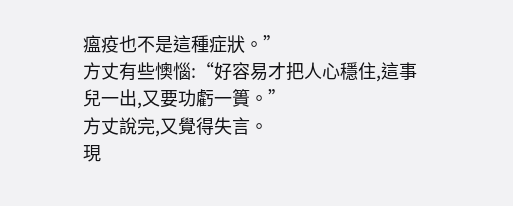瘟疫也不是這種症狀。”
方丈有些懊惱:“好容易才把人心穩住,這事兒一出,又要功虧一簣。”
方丈說完,又覺得失言。
現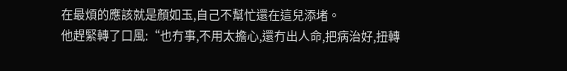在最煩的應該就是顏如玉,自己不幫忙還在這兒添堵。
他趕緊轉了口風:“也冇事,不用太擔心,還冇出人命,把病治好,扭轉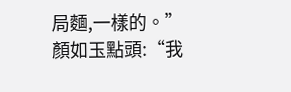局麵,一樣的。”
顏如玉點頭:“我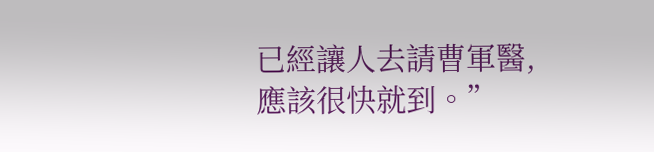已經讓人去請曹軍醫,應該很快就到。”